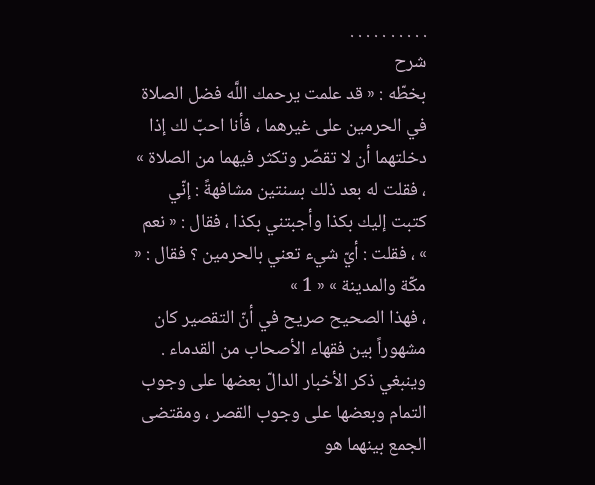. . . . . . . . . .
شرح
بخطّه : « قد علمت يرحمك اللَّه فضل الصلاة في الحرمين على غيرهما ، فأنا احبّ لك إذا دخلتهما أن لا تقصّر وتكثر فيهما من الصلاة » ، فقلت له بعد ذلك بسنتين مشافهةً : إنّي كتبت إليك بكذا وأجبتني بكذا ، فقال : « نعم » ، فقلت : أيّ شيء تعني بالحرمين ؟ فقال : « مكّة والمدينة » « 1 »
، فهذا الصحيح صريح في أنّ التقصير كان مشهوراً بين فقهاء الأصحاب من القدماء .
وينبغي ذكر الأخبار الدالّ بعضها على وجوب التمام وبعضها على وجوب القصر ، ومقتضى الجمع بينهما هو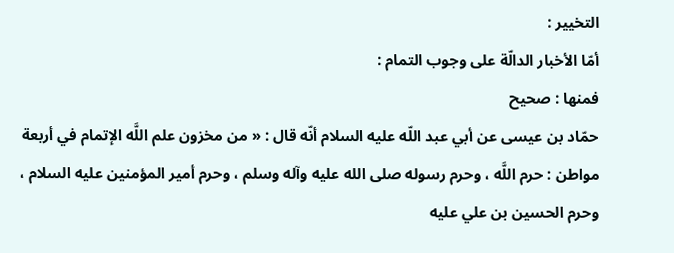التخيير :
أمّا الأخبار الدالّة على وجوب التمام :
فمنها : صحيح
حمّاد بن عيسى عن أبي عبد اللّه عليه السلام أنّه قال : « من مخزون علم اللَّه الإتمام في أربعة مواطن : حرم اللَّه ، وحرم رسوله صلى الله عليه وآله وسلم ، وحرم أمير المؤمنين عليه السلام ، وحرم الحسين بن علي عليه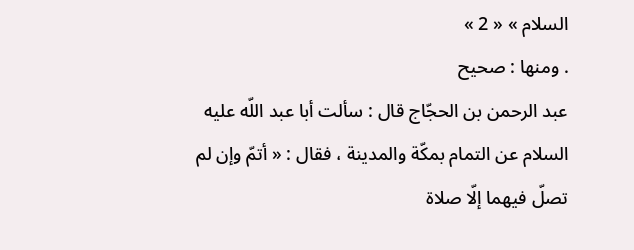السلام » « 2 »
. ومنها : صحيح
عبد الرحمن بن الحجّاج قال : سألت أبا عبد اللّه عليه السلام عن التمام بمكّة والمدينة ، فقال : « أتمّ وإن لم تصلّ فيهما إلّا صلاة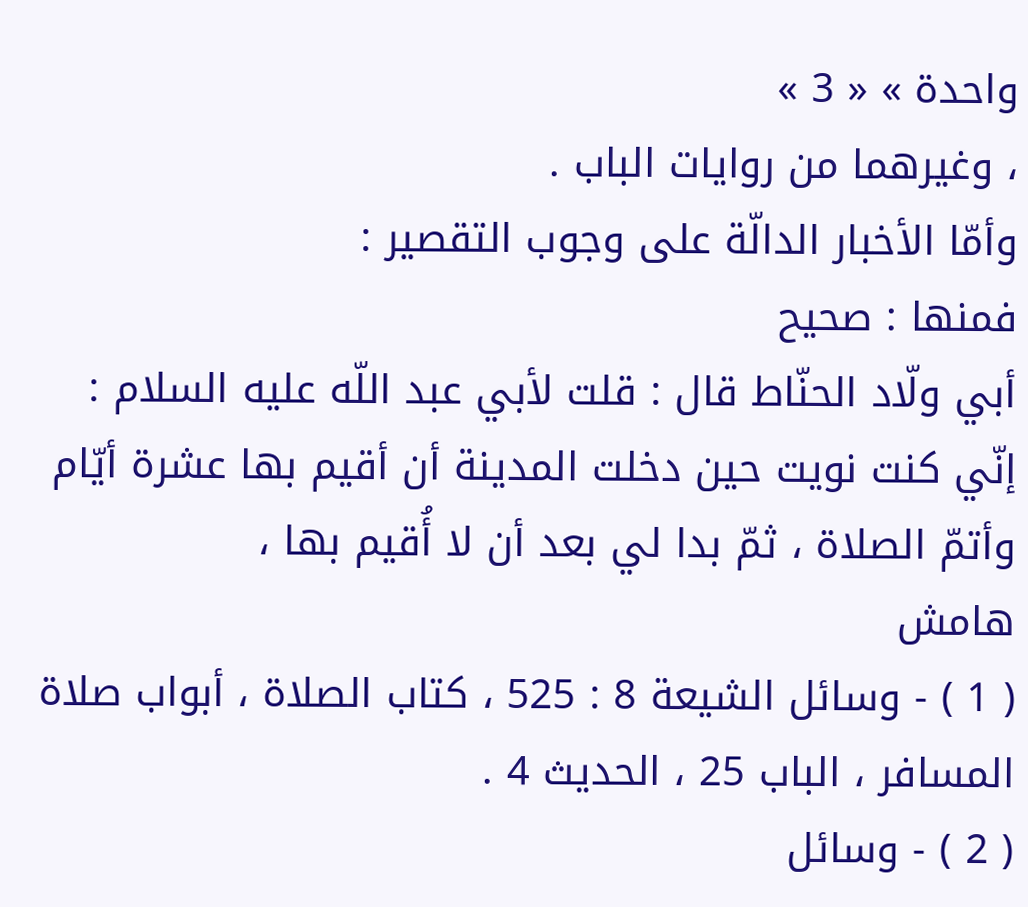واحدة » « 3 »
، وغيرهما من روايات الباب .
وأمّا الأخبار الدالّة على وجوب التقصير :
فمنها : صحيح
أبي ولّاد الحنّاط قال : قلت لأبي عبد اللّه عليه السلام : إنّي كنت نويت حين دخلت المدينة أن أقيم بها عشرة أيّام وأتمّ الصلاة ، ثمّ بدا لي بعد أن لا أُقيم بها ،
هامش
( 1 ) - وسائل الشيعة 8 : 525 ، كتاب الصلاة ، أبواب صلاة المسافر ، الباب 25 ، الحديث 4 .
( 2 ) - وسائل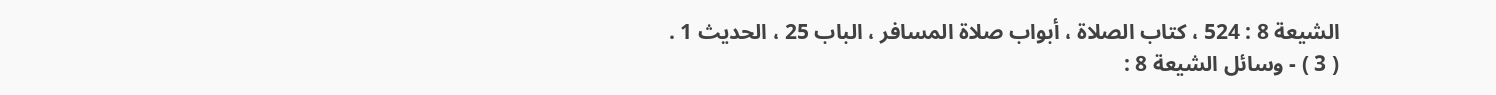الشيعة 8 : 524 ، كتاب الصلاة ، أبواب صلاة المسافر ، الباب 25 ، الحديث 1 .
( 3 ) - وسائل الشيعة 8 :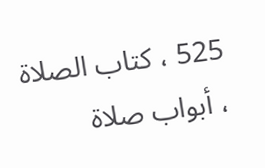525 ، كتاب الصلاة ، أبواب صلاة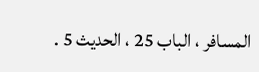المسافر ، الباب 25 ، الحديث 5 .